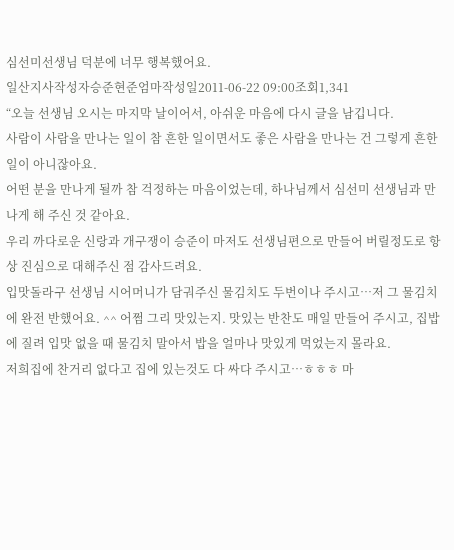심선미선생님 덕분에 너무 행복했어요.
일산지사작성자승준현준엄마작성일2011-06-22 09:00조회1,341
“오늘 선생님 오시는 마지막 날이어서, 아쉬운 마음에 다시 글을 남깁니다.
사람이 사람을 만나는 일이 참 흔한 일이면서도 좋은 사람을 만나는 건 그렇게 흔한 일이 아니잖아요.
어떤 분을 만나게 될까 참 걱정하는 마음이었는데, 하나님께서 심선미 선생님과 만나게 해 주신 것 같아요.
우리 까다로운 신랑과 개구쟁이 승준이 마저도 선생님편으로 만들어 버릴정도로 항상 진심으로 대해주신 점 감사드려요.
입맛돌라구 선생님 시어머니가 담궈주신 물김치도 두번이나 주시고…저 그 물김치에 완전 반했어요. ^^ 어쩜 그리 맛있는지. 맛있는 반찬도 매일 만들어 주시고, 집밥에 질려 입맛 없을 때 물김치 말아서 밥을 얼마나 맛있게 먹었는지 몰라요.
저희집에 찬거리 없다고 집에 있는것도 다 싸다 주시고…ㅎㅎㅎ 마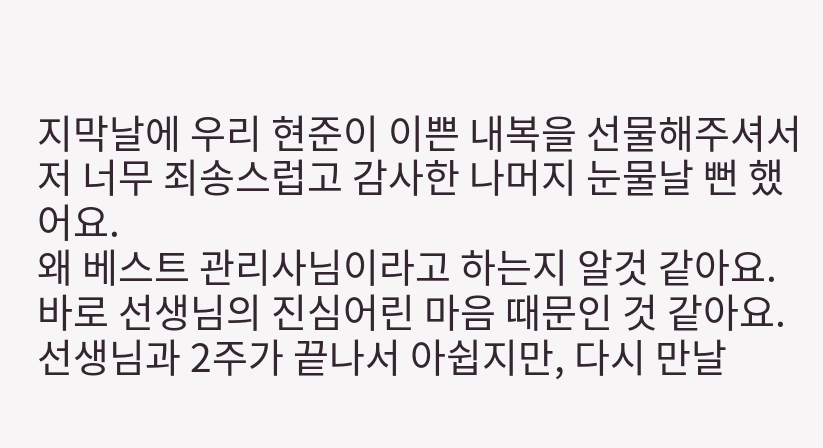지막날에 우리 현준이 이쁜 내복을 선물해주셔서 저 너무 죄송스럽고 감사한 나머지 눈물날 뻔 했어요.
왜 베스트 관리사님이라고 하는지 알것 같아요. 바로 선생님의 진심어린 마음 때문인 것 같아요.
선생님과 2주가 끝나서 아쉽지만, 다시 만날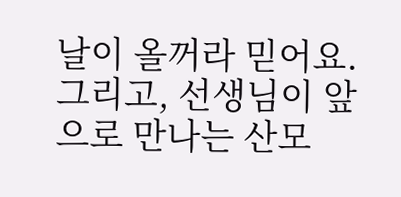날이 올꺼라 믿어요.
그리고, 선생님이 앞으로 만나는 산모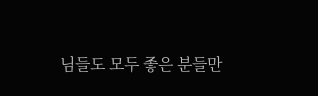님들도 모두 좋은 분들만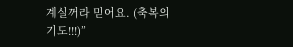계실꺼라 믿어요. (축복의 기도!!!)”